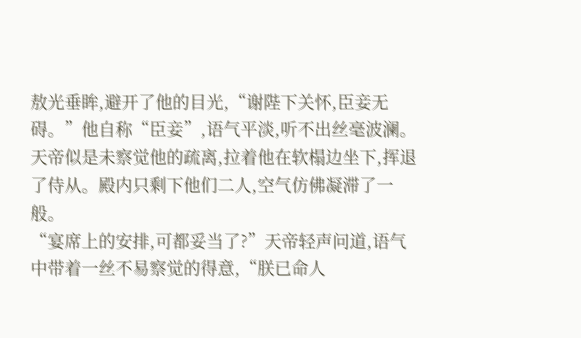敖光垂眸,避开了他的目光,“谢陛下关怀,臣妾无碍。”他自称“臣妾”,语气平淡,听不出丝毫波澜。
天帝似是未察觉他的疏离,拉着他在软榻边坐下,挥退了侍从。殿内只剩下他们二人,空气仿佛凝滞了一般。
“宴席上的安排,可都妥当了?”天帝轻声问道,语气中带着一丝不易察觉的得意,“朕已命人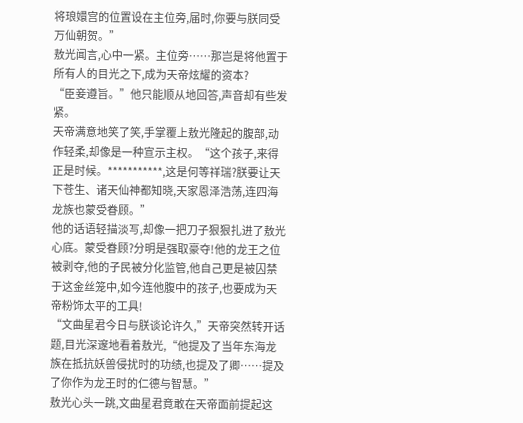将琅嬛宫的位置设在主位旁,届时,你要与朕同受万仙朝贺。”
敖光闻言,心中一紧。主位旁……那岂是将他置于所有人的目光之下,成为天帝炫耀的资本?
“臣妾遵旨。”他只能顺从地回答,声音却有些发紧。
天帝满意地笑了笑,手掌覆上敖光隆起的腹部,动作轻柔,却像是一种宣示主权。“这个孩子,来得正是时候。***********,这是何等祥瑞?朕要让天下苍生、诸天仙神都知晓,天家恩泽浩荡,连四海龙族也蒙受眷顾。”
他的话语轻描淡写,却像一把刀子狠狠扎进了敖光心底。蒙受眷顾?分明是强取豪夺!他的龙王之位被剥夺,他的子民被分化监管,他自己更是被囚禁于这金丝笼中,如今连他腹中的孩子,也要成为天帝粉饰太平的工具!
“文曲星君今日与朕谈论许久,”天帝突然转开话题,目光深邃地看着敖光,“他提及了当年东海龙族在抵抗妖兽侵扰时的功绩,也提及了卿……提及了你作为龙王时的仁德与智慧。”
敖光心头一跳,文曲星君竟敢在天帝面前提起这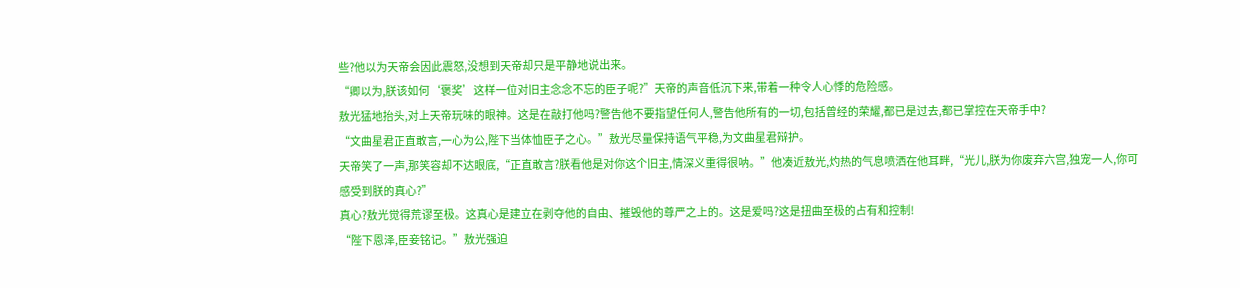些?他以为天帝会因此震怒,没想到天帝却只是平静地说出来。
“卿以为,朕该如何‘褒奖’这样一位对旧主念念不忘的臣子呢?”天帝的声音低沉下来,带着一种令人心悸的危险感。
敖光猛地抬头,对上天帝玩味的眼神。这是在敲打他吗?警告他不要指望任何人,警告他所有的一切,包括曾经的荣耀,都已是过去,都已掌控在天帝手中?
“文曲星君正直敢言,一心为公,陛下当体恤臣子之心。”敖光尽量保持语气平稳,为文曲星君辩护。
天帝笑了一声,那笑容却不达眼底,“正直敢言?朕看他是对你这个旧主,情深义重得很呐。”他凑近敖光,灼热的气息喷洒在他耳畔,“光儿,朕为你废弃六宫,独宠一人,你可感受到朕的真心?”
真心?敖光觉得荒谬至极。这真心是建立在剥夺他的自由、摧毁他的尊严之上的。这是爱吗?这是扭曲至极的占有和控制!
“陛下恩泽,臣妾铭记。”敖光强迫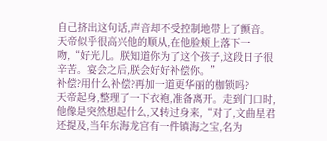自己挤出这句话,声音却不受控制地带上了颤音。
天帝似乎很高兴他的顺从,在他脸颊上落下一吻,“好光儿。朕知道你为了这个孩子,这段日子很辛苦。宴会之后,朕会好好补偿你。”
补偿?用什么补偿?再加一道更华丽的枷锁吗?
天帝起身,整理了一下衣袍,准备离开。走到门口时,他像是突然想起什么,又转过身来,“对了,文曲星君还提及,当年东海龙宫有一件镇海之宝,名为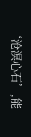‘沧溟心石’,能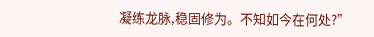凝练龙脉,稳固修为。不知如今在何处?”